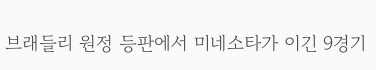브래들리 원정 등판에서 미네소타가 이긴 9경기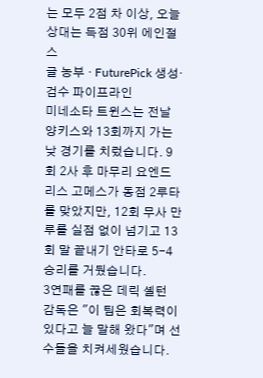는 모두 2점 차 이상, 오늘 상대는 득점 30위 에인절스
글 농부 · FuturePick 생성·검수 파이프라인
미네소타 트윈스는 전날 양키스와 13회까지 가는 낮 경기를 치렀습니다. 9회 2사 후 마무리 요엔드리스 고메스가 동점 2루타를 맞았지만, 12회 무사 만루를 실점 없이 넘기고 13회 말 끝내기 안타로 5-4 승리를 거뒀습니다.
3연패를 끊은 데릭 셸턴 감독은 "이 팀은 회복력이 있다고 늘 말해 왔다"며 선수들을 치켜세웠습니다.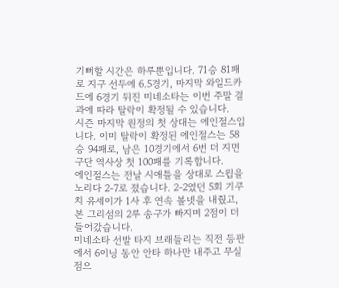기뻐할 시간은 하루뿐입니다. 71승 81패로 지구 선두에 6.5경기, 마지막 와일드카드에 6경기 뒤진 미네소타는 이번 주말 결과에 따라 탈락이 확정될 수 있습니다.
시즌 마지막 원정의 첫 상대는 에인절스입니다. 이미 탈락이 확정된 에인절스는 58승 94패로, 남은 10경기에서 6번 더 지면 구단 역사상 첫 100패를 기록합니다.
에인절스는 전날 시애틀을 상대로 스윕을 노리다 2-7로 졌습니다. 2-2였던 5회 기쿠치 유세이가 1사 후 연속 볼넷을 내줬고, 본 그리섬의 2루 송구가 빠지며 2점이 더 들어갔습니다.
미네소타 선발 타지 브래들리는 직전 등판에서 6이닝 동안 안타 하나만 내주고 무실점으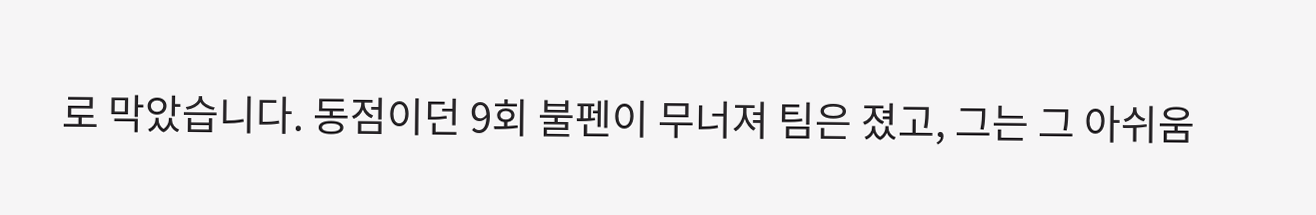로 막았습니다. 동점이던 9회 불펜이 무너져 팀은 졌고, 그는 그 아쉬움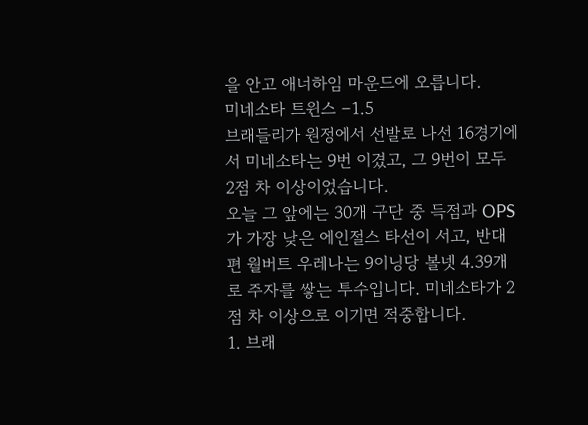을 안고 애너하임 마운드에 오릅니다.
미네소타 트윈스 −1.5
브래들리가 원정에서 선발로 나선 16경기에서 미네소타는 9번 이겼고, 그 9번이 모두 2점 차 이상이었습니다.
오늘 그 앞에는 30개 구단 중 득점과 OPS가 가장 낮은 에인절스 타선이 서고, 반대편 월버트 우레나는 9이닝당 볼넷 4.39개로 주자를 쌓는 투수입니다. 미네소타가 2점 차 이상으로 이기면 적중합니다.
1. 브래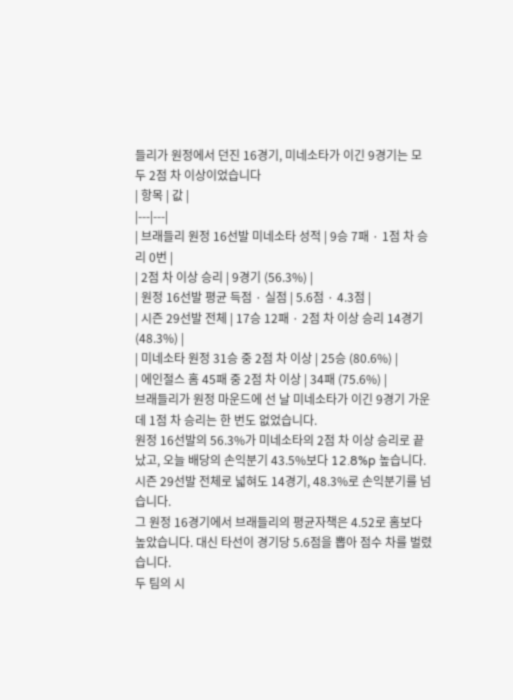들리가 원정에서 던진 16경기, 미네소타가 이긴 9경기는 모두 2점 차 이상이었습니다
| 항목 | 값 |
|---|---|
| 브래들리 원정 16선발 미네소타 성적 | 9승 7패 · 1점 차 승리 0번 |
| 2점 차 이상 승리 | 9경기 (56.3%) |
| 원정 16선발 평균 득점 · 실점 | 5.6점 · 4.3점 |
| 시즌 29선발 전체 | 17승 12패 · 2점 차 이상 승리 14경기 (48.3%) |
| 미네소타 원정 31승 중 2점 차 이상 | 25승 (80.6%) |
| 에인절스 홈 45패 중 2점 차 이상 | 34패 (75.6%) |
브래들리가 원정 마운드에 선 날 미네소타가 이긴 9경기 가운데 1점 차 승리는 한 번도 없었습니다.
원정 16선발의 56.3%가 미네소타의 2점 차 이상 승리로 끝났고, 오늘 배당의 손익분기 43.5%보다 12.8%p 높습니다.
시즌 29선발 전체로 넓혀도 14경기, 48.3%로 손익분기를 넘습니다.
그 원정 16경기에서 브래들리의 평균자책은 4.52로 홈보다 높았습니다. 대신 타선이 경기당 5.6점을 뽑아 점수 차를 벌렸습니다.
두 팀의 시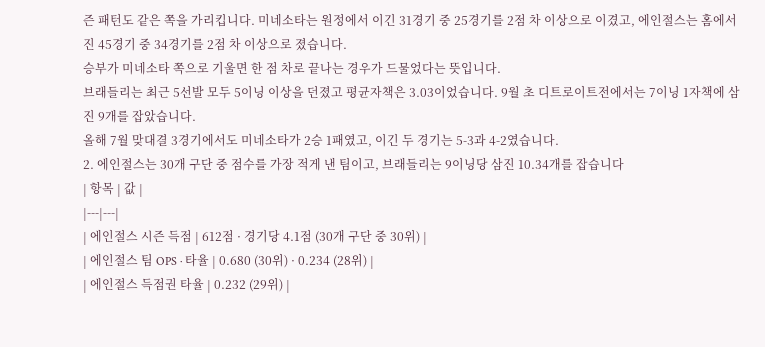즌 패턴도 같은 쪽을 가리킵니다. 미네소타는 원정에서 이긴 31경기 중 25경기를 2점 차 이상으로 이겼고, 에인절스는 홈에서 진 45경기 중 34경기를 2점 차 이상으로 졌습니다.
승부가 미네소타 쪽으로 기울면 한 점 차로 끝나는 경우가 드물었다는 뜻입니다.
브래들리는 최근 5선발 모두 5이닝 이상을 던졌고 평균자책은 3.03이었습니다. 9월 초 디트로이트전에서는 7이닝 1자책에 삼진 9개를 잡았습니다.
올해 7월 맞대결 3경기에서도 미네소타가 2승 1패였고, 이긴 두 경기는 5-3과 4-2였습니다.
2. 에인절스는 30개 구단 중 점수를 가장 적게 낸 팀이고, 브래들리는 9이닝당 삼진 10.34개를 잡습니다
| 항목 | 값 |
|---|---|
| 에인절스 시즌 득점 | 612점 · 경기당 4.1점 (30개 구단 중 30위) |
| 에인절스 팀 OPS · 타율 | 0.680 (30위) · 0.234 (28위) |
| 에인절스 득점권 타율 | 0.232 (29위) |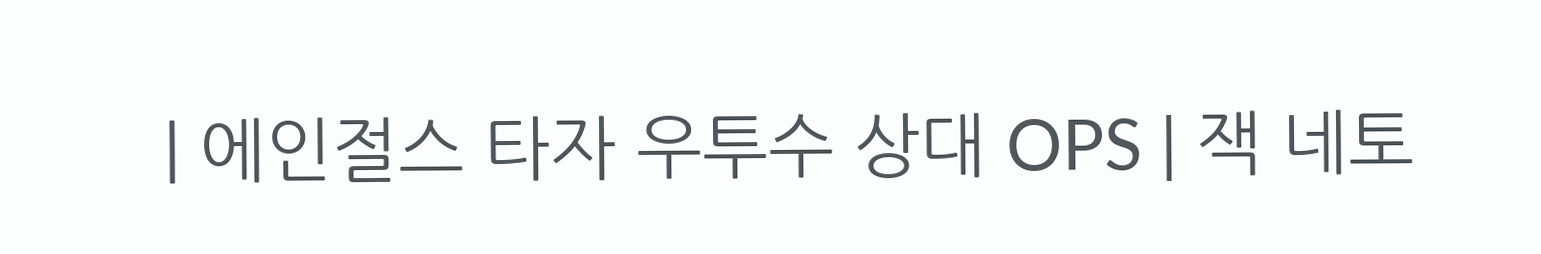| 에인절스 타자 우투수 상대 OPS | 잭 네토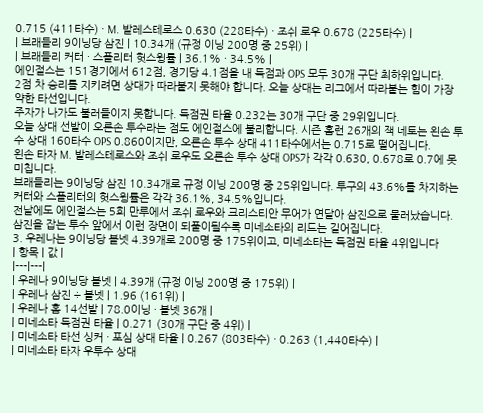0.715 (411타수) · M. 발레스테로스 0.630 (228타수) · 조쉬 로우 0.678 (225타수) |
| 브래들리 9이닝당 삼진 | 10.34개 (규정 이닝 200명 중 25위) |
| 브래들리 커터 · 스플리터 헛스윙률 | 36.1% · 34.5% |
에인절스는 151경기에서 612점, 경기당 4.1점을 내 득점과 OPS 모두 30개 구단 최하위입니다.
2점 차 승리를 지키려면 상대가 따라붙지 못해야 합니다. 오늘 상대는 리그에서 따라붙는 힘이 가장 약한 타선입니다.
주자가 나가도 불러들이지 못합니다. 득점권 타율 0.232는 30개 구단 중 29위입니다.
오늘 상대 선발이 오른손 투수라는 점도 에인절스에 불리합니다. 시즌 홈런 26개의 잭 네토는 왼손 투수 상대 160타수 OPS 0.860이지만, 오른손 투수 상대 411타수에서는 0.715로 떨어집니다.
왼손 타자 M. 발레스테로스와 조쉬 로우도 오른손 투수 상대 OPS가 각각 0.630, 0.678로 0.7에 못 미칩니다.
브래들리는 9이닝당 삼진 10.34개로 규정 이닝 200명 중 25위입니다. 투구의 43.6%를 차지하는 커터와 스플리터의 헛스윙률은 각각 36.1%, 34.5%입니다.
전날에도 에인절스는 5회 만루에서 조쉬 로우와 크리스티안 무어가 연달아 삼진으로 물러났습니다. 삼진을 잡는 투수 앞에서 이런 장면이 되풀이될수록 미네소타의 리드는 길어집니다.
3. 우레나는 9이닝당 볼넷 4.39개로 200명 중 175위이고, 미네소타는 득점권 타율 4위입니다
| 항목 | 값 |
|---|---|
| 우레나 9이닝당 볼넷 | 4.39개 (규정 이닝 200명 중 175위) |
| 우레나 삼진 ÷ 볼넷 | 1.96 (161위) |
| 우레나 홈 14선발 | 78.0이닝 · 볼넷 36개 |
| 미네소타 득점권 타율 | 0.271 (30개 구단 중 4위) |
| 미네소타 타선 싱커 · 포심 상대 타율 | 0.267 (803타수) · 0.263 (1,440타수) |
| 미네소타 타자 우투수 상대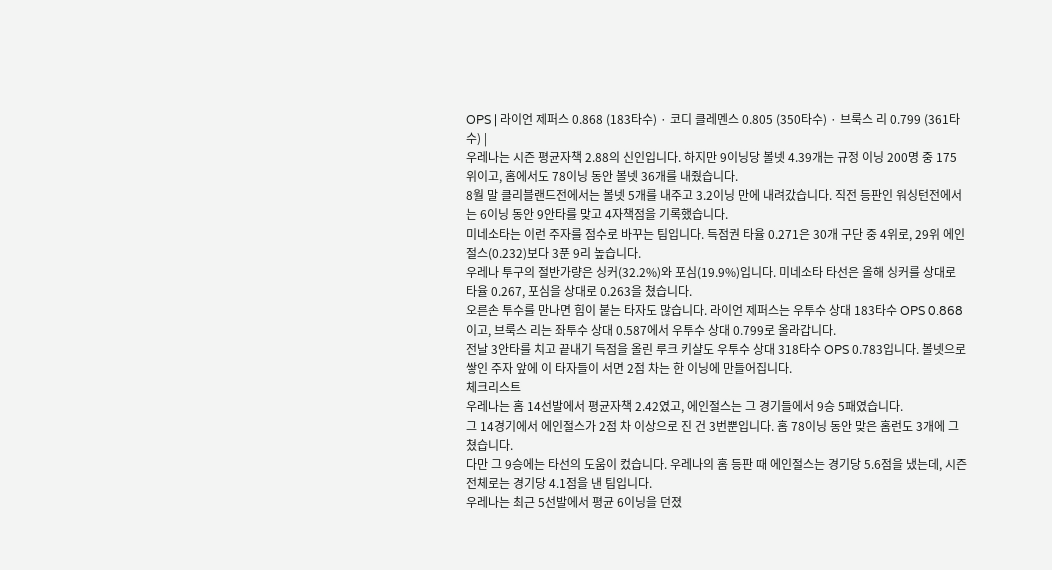OPS | 라이언 제퍼스 0.868 (183타수) · 코디 클레멘스 0.805 (350타수) · 브룩스 리 0.799 (361타수) |
우레나는 시즌 평균자책 2.88의 신인입니다. 하지만 9이닝당 볼넷 4.39개는 규정 이닝 200명 중 175위이고, 홈에서도 78이닝 동안 볼넷 36개를 내줬습니다.
8월 말 클리블랜드전에서는 볼넷 5개를 내주고 3.2이닝 만에 내려갔습니다. 직전 등판인 워싱턴전에서는 6이닝 동안 9안타를 맞고 4자책점을 기록했습니다.
미네소타는 이런 주자를 점수로 바꾸는 팀입니다. 득점권 타율 0.271은 30개 구단 중 4위로, 29위 에인절스(0.232)보다 3푼 9리 높습니다.
우레나 투구의 절반가량은 싱커(32.2%)와 포심(19.9%)입니다. 미네소타 타선은 올해 싱커를 상대로 타율 0.267, 포심을 상대로 0.263을 쳤습니다.
오른손 투수를 만나면 힘이 붙는 타자도 많습니다. 라이언 제퍼스는 우투수 상대 183타수 OPS 0.868이고, 브룩스 리는 좌투수 상대 0.587에서 우투수 상대 0.799로 올라갑니다.
전날 3안타를 치고 끝내기 득점을 올린 루크 키샬도 우투수 상대 318타수 OPS 0.783입니다. 볼넷으로 쌓인 주자 앞에 이 타자들이 서면 2점 차는 한 이닝에 만들어집니다.
체크리스트
우레나는 홈 14선발에서 평균자책 2.42였고, 에인절스는 그 경기들에서 9승 5패였습니다.
그 14경기에서 에인절스가 2점 차 이상으로 진 건 3번뿐입니다. 홈 78이닝 동안 맞은 홈런도 3개에 그쳤습니다.
다만 그 9승에는 타선의 도움이 컸습니다. 우레나의 홈 등판 때 에인절스는 경기당 5.6점을 냈는데, 시즌 전체로는 경기당 4.1점을 낸 팀입니다.
우레나는 최근 5선발에서 평균 6이닝을 던졌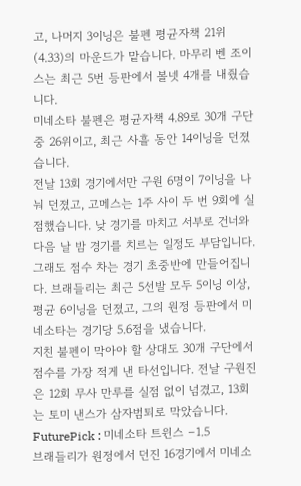고, 나머지 3이닝은 불펜 평균자책 21위(4.33)의 마운드가 맡습니다. 마무리 벤 조이스는 최근 5번 등판에서 볼넷 4개를 내줬습니다.
미네소타 불펜은 평균자책 4.89로 30개 구단 중 26위이고, 최근 사흘 동안 14이닝을 던졌습니다.
전날 13회 경기에서만 구원 6명이 7이닝을 나눠 던졌고, 고메스는 1주 사이 두 번 9회에 실점했습니다. 낮 경기를 마치고 서부로 건너와 다음 날 밤 경기를 치르는 일정도 부담입니다.
그래도 점수 차는 경기 초중반에 만들어집니다. 브래들리는 최근 5선발 모두 5이닝 이상, 평균 6이닝을 던졌고, 그의 원정 등판에서 미네소타는 경기당 5.6점을 냈습니다.
지친 불펜이 막아야 할 상대도 30개 구단에서 점수를 가장 적게 낸 타선입니다. 전날 구원진은 12회 무사 만루를 실점 없이 넘겼고, 13회는 토미 낸스가 삼자범퇴로 막았습니다.
FuturePick : 미네소타 트윈스 −1.5
브래들리가 원정에서 던진 16경기에서 미네소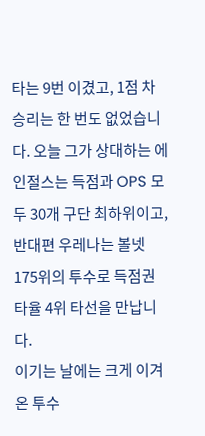타는 9번 이겼고, 1점 차 승리는 한 번도 없었습니다. 오늘 그가 상대하는 에인절스는 득점과 OPS 모두 30개 구단 최하위이고, 반대편 우레나는 볼넷 175위의 투수로 득점권 타율 4위 타선을 만납니다.
이기는 날에는 크게 이겨 온 투수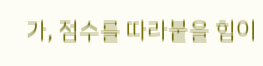가, 점수를 따라붙을 힘이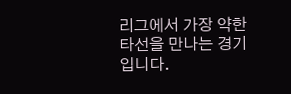리그에서 가장 약한 타선을 만나는 경기입니다.